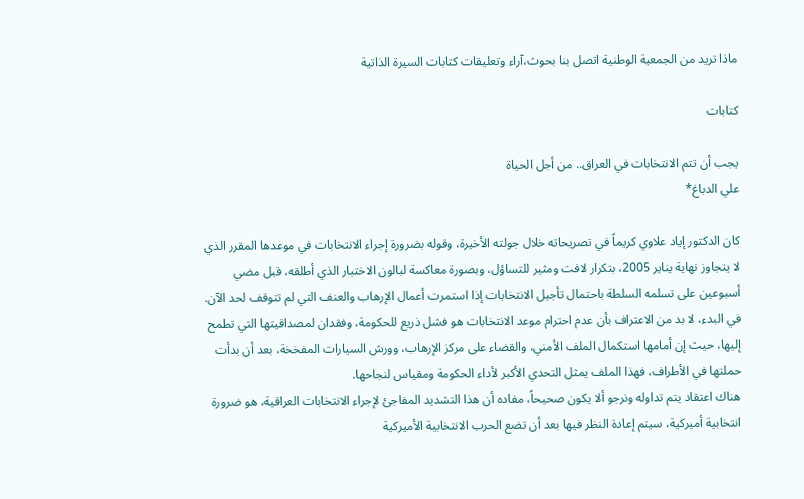ماذا تريد من الجمعية الوطنية اتصل بنا بحوث،آراء وتعليقات كتابات السيرة الذاتية

كتابات

يجب أن تتم الانتخابات في العراق.. من أجل الحياة
علي الدباغ*

كان الدكتور إياد علاوي كريماً في تصريحاته خلال جولته الأخيرة، وقوله بضرورة إجراء الانتخابات في موعدها المقرر الذي لا يتجاوز نهاية يناير 2005، بتكرار لافت ومثير للتساؤل، وبصورة معاكسة لبالون الاختبار الذي أطلقه، قبل مضي أسبوعين على تسلمه السلطة باحتمال تأجيل الانتخابات إذا استمرت أعمال الإرهاب والعنف التي لم تتوقف لحد الآن.
في البدء، لا بد من الاعتراف بأن عدم احترام موعد الانتخابات هو فشل ذريع للحكومة، وفقدان لمصداقيتها التي تطمح إليها، حيث إن أمامها استكمال الملف الأمني، والقضاء على مركز الإرهاب، وورش السيارات المفخخة، بعد أن بدأت حملتها في الأطراف، فهذا الملف يمثل التحدي الأكبر لأداء الحكومة ومقياس لنجاحها.
هناك اعتقاد يتم تداوله ونرجو ألا يكون صحيحاً، مفاده أن هذا التشديد المفاجئ لإجراء الانتخابات العراقية، هو ضرورة انتخابية أميركية، سيتم إعادة النظر فيها بعد أن تضع الحرب الانتخابية الأميركية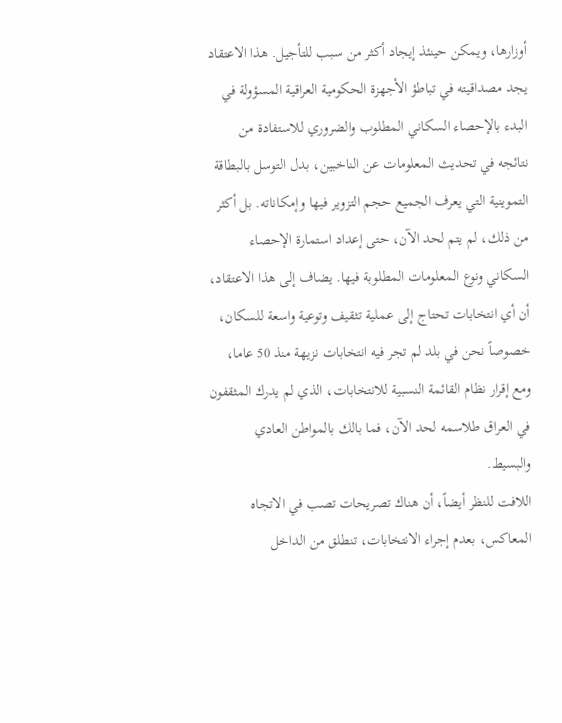أوزارها، ويمكن حينئذ إيجاد أكثر من سبب للتأجيل. هذا الاعتقاد يجد مصداقيته في تباطؤ الأجهزة الحكومية العراقية المسؤولة في البدء بالإحصاء السكاني المطلوب والضروري للاستفادة من نتائجه في تحديث المعلومات عن الناخبين، بدل التوسل بالبطاقة التموينية التي يعرف الجميع حجم التزوير فيها وإمكاناته. بل أكثر من ذلك، لم يتم لحد الآن، حتى إعداد استمارة الإحصاء السكاني ونوع المعلومات المطلوبة فيها. يضاف إلى هذا الاعتقاد، أن أي انتخابات تحتاج إلى عملية تثقيف وتوعية واسعة للسكان، خصوصاً نحن في بلد لم تجر فيه انتخابات نزيهة منذ 50 عاما، ومع إقرار نظام القائمة النسبية للانتخابات، الذي لم يدرك المثقفون في العراق طلاسمه لحد الآن، فما بالك بالمواطن العادي والبسيط.
اللافت للنظر أيضاً، أن هناك تصريحات تصب في الاتجاه المعاكس، بعدم إجراء الانتخابات، تنطلق من الداخل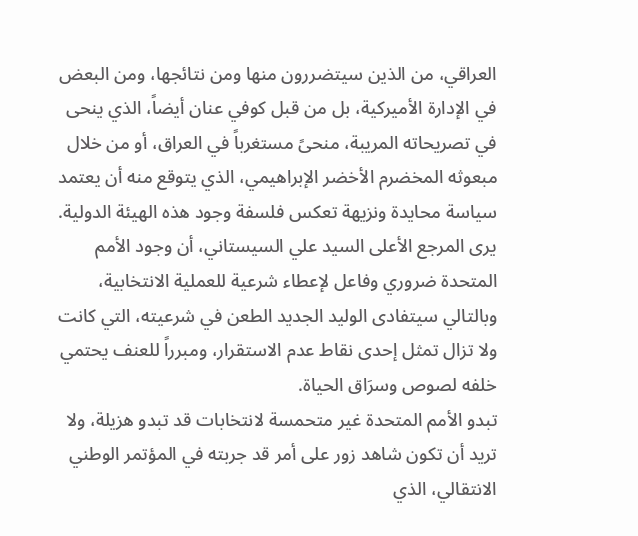العراقي، من الذين سيتضررون منها ومن نتائجها، ومن البعض في الإدارة الأميركية، بل من قبل كوفي عنان أيضاً، الذي ينحى في تصريحاته المريبة، منحىً مستغرباً في العراق، أو من خلال مبعوثه المخضرم الأخضر الإبراهيمي، الذي يتوقع منه أن يعتمد سياسة محايدة ونزيهة تعكس فلسفة وجود هذه الهيئة الدولية.
يرى المرجع الأعلى السيد علي السيستاني، أن وجود الأمم المتحدة ضروري وفاعل لإعطاء شرعية للعملية الانتخابية، وبالتالي سيتفادى الوليد الجديد الطعن في شرعيته، التي كانت ولا تزال تمثل إحدى نقاط عدم الاستقرار، ومبرراً للعنف يحتمي خلفه لصوص وسرَاق الحياة.
تبدو الأمم المتحدة غير متحمسة لانتخابات قد تبدو هزيلة، ولا تريد أن تكون شاهد زور على أمر قد جربته في المؤتمر الوطني الانتقالي، الذي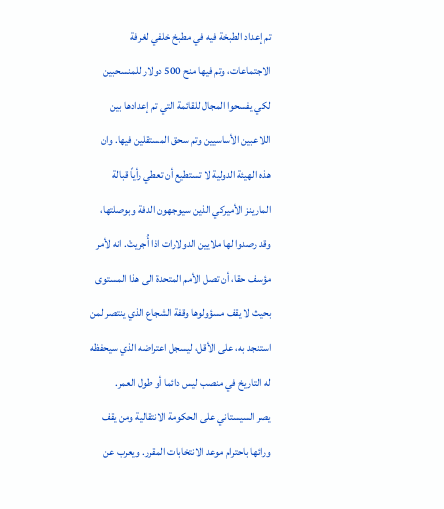تم إعداد الطبخة فيه في مطبخ خلفي لغرفة الاجتماعات، وتم فيها منح 500 دولار للمنسحبين لكي يفسحوا المجال للقائمة التي تم إعدادها بين اللاعبين الأساسيين وتم سحق المستقلين فيها. وان هذه الهيئة الدولية لا تستطيع أن تعطي رأياً قبالة المارينز الأميركي الذين سيوجهون الدفة وبوصلتها، وقد رصدوا لها ملايين الدولارات اذا أُجريتْ. انه لأمر مؤسف حقا، أن تصل الأمم المتحدة الى هذا المستوى بحيث لا يقف مسؤولوها وقفة الشجاع الذي ينتصر لمن استنجد به، على الأقل، ليسجل اعتراضه الذي سيحفظه له التاريخ في منصب ليس دائما أو طول العمر.
يصر السيستاني على الحكومة الانتقالية ومن يقف ورائها باحترام موعد الانتخابات المقرر. ويعرب عن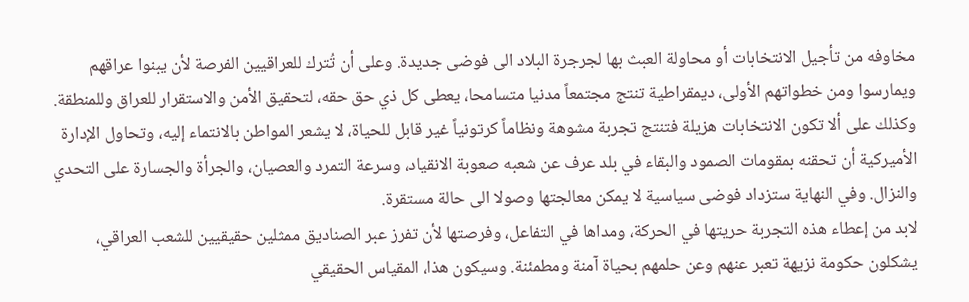مخاوفه من تأجيل الانتخابات أو محاولة العبث بها لجرجرة البلاد الى فوضى جديدة. وعلى أن تُترك للعراقيين الفرصة لأن يبنوا عراقهم ويمارسوا ومن خطواتهم الأولى، ديمقراطية تنتج مجتمعاً مدنيا متسامحا، يعطى كل ذي حق حقه، لتحقيق الأمن والاستقرار للعراق وللمنطقة. وكذلك على ألا تكون الانتخابات هزيلة فتنتج تجربة مشوهة ونظاماً كرتونياً غير قابل للحياة، لا يشعر المواطن بالانتماء إليه، وتحاول الإدارة الأميركية أن تحقنه بمقومات الصمود والبقاء في بلد عرف عن شعبه صعوبة الانقياد، وسرعة التمرد والعصيان، والجرأة والجسارة على التحدي والنزال. وفي النهاية ستزداد فوضى سياسية لا يمكن معالجتها وصولا الى حالة مستقرة.
لابد من إعطاء هذه التجربة حريتها في الحركة، ومداها في التفاعل، وفرصتها لأن تفرز عبر الصناديق ممثلين حقيقيين للشعب العراقي، يشكلون حكومة نزيهة تعبر عنهم وعن حلمهم بحياة آمنة ومطمئنة. وسيكون هذا، المقياس الحقيقي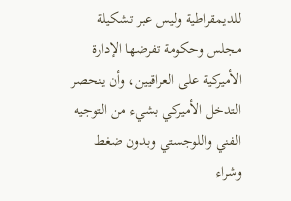للديمقراطية وليس عبر تشكيلة مجلس وحكومة تفرضها الإدارة الأميركية على العراقيين، وأن ينحصر التدخل الأميركي بشيء من التوجيه الفني واللوجستي وبدون ضغط وشراء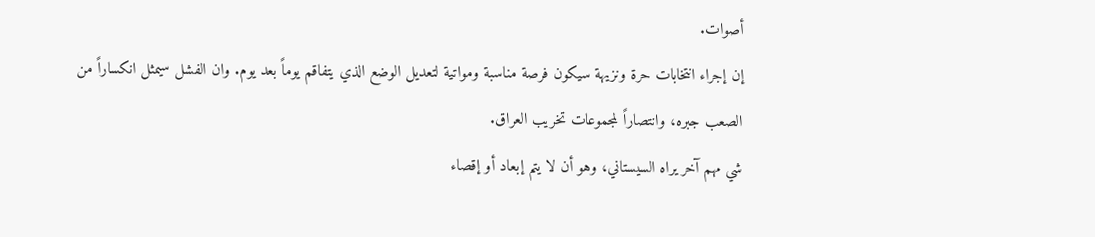أصوات.
إن إجراء انتخابات حرة ونزيهة سيكون فرصة مناسبة ومواتية لتعديل الوضع الذي يتفاقم يوماً بعد يوم. وان الفشل سيمثل انكساراً من الصعب جبره، وانتصاراً لمجموعات تخريب العراق.
شي مهم آخر يراه السيستاني، وهو أن لا يتم إبعاد أو إقصاء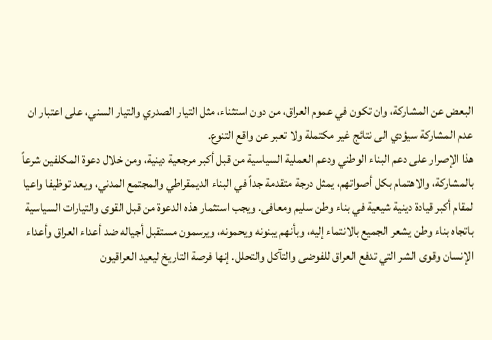البعض عن المشاركة، وان تكون في عموم العراق، من دون استثناء، مثل التيار الصدري والتيار السني، على اعتبار ان عدم المشاركة سيؤدي الى نتائج غير مكتملة ولا تعبر عن واقع التنوع.
هذا الإصرار على دعم البناء الوطني ودعم العملية السياسية من قبل أكبر مرجعية دينية، ومن خلال دعوة المكلفين شرعاً بالمشاركة، والاهتمام بكل أصواتهم، يمثل درجة متقدمة جداً في البناء الديمقراطي والمجتمع المدني، ويعد توظيفا واعيا لمقام أكبر قيادة دينية شيعية في بناء وطن سليم ومعافى. ويجب استثمار هذه الدعوة من قبل القوى والتيارات السياسية باتجاه بناء وطن يشعر الجميع بالانتماء إليه، وبأنهم يبنونه ويحمونه، ويرسمون مستقبل أجياله ضد أعداء العراق وأعداء الإنسان وقوى الشر التي تدفع العراق للفوضى والتآكل والتحلل. إنها فرصة التاريخ ليعيد العراقيون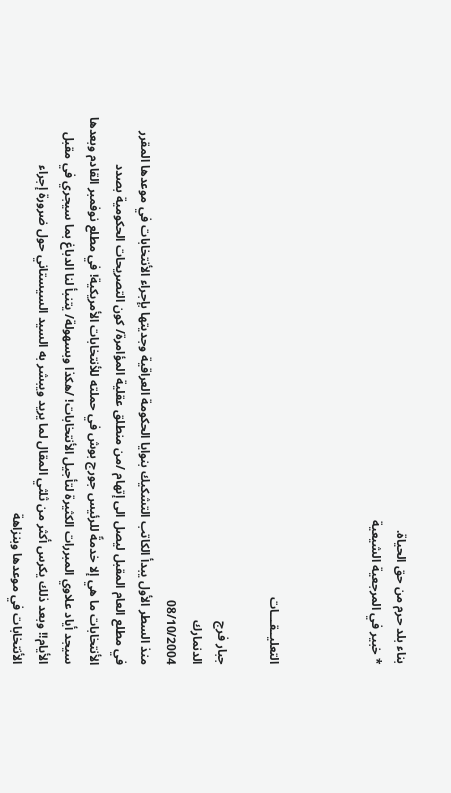بناء بلد حرم من حق الحياة.
* خبير في المرجعية الشيعية



التعليــقـــات

جبار فرج
الدنمارك
08/10/2004
منذ السطر الأول يبدأ الكاتب التشكيك بنوايا الحكومة العراقية وجديتها بإجراء الأنتخابات في موعدها المقرر في مطلع العام المقبل ليصل الى إتهام /من منطلق عقلية المؤامرة/ كون التصريحات الحكومية بصدد الأنتخابات ما هي إلا خدمةً للرئيس جورج بوش في حملته للأنتخابات الأمريكية! في مطلع نوفمبر القادم وبعدها سيجد أياد علاوي المبررات الكثيرة لتأجيل الأنتخابات! /هكذا وبسهولة/ يتنبأ لنا الدباغ بما سيجري في مقبل الأيام!! وبعد ذلك يكرس أكثر من ثلثي المقال لما يريد ويبشر به السيد السيستاني حول ضرورة إجراء الأنتخابات في موعدها وبنزاهة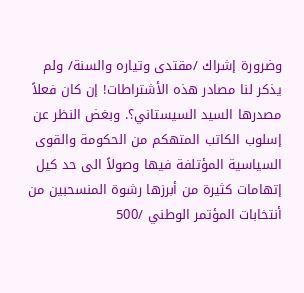وضرورة إشراك /مقتدى وتياره والسنة/ ولم يذكر لنا مصادر هذه الأشتراطات! إن كان فعلاً مصدرها السيد السيستاني؟. وبغض النظر عن إسلوب الكاتب المتهكم من الحكومة والقوى السياسية المؤتلفة فيها وصولاً الى حد كيل إتهامات كثيرة من أبرزها رشوة المنسحبين من أنتخابات المؤتمر الوطني /500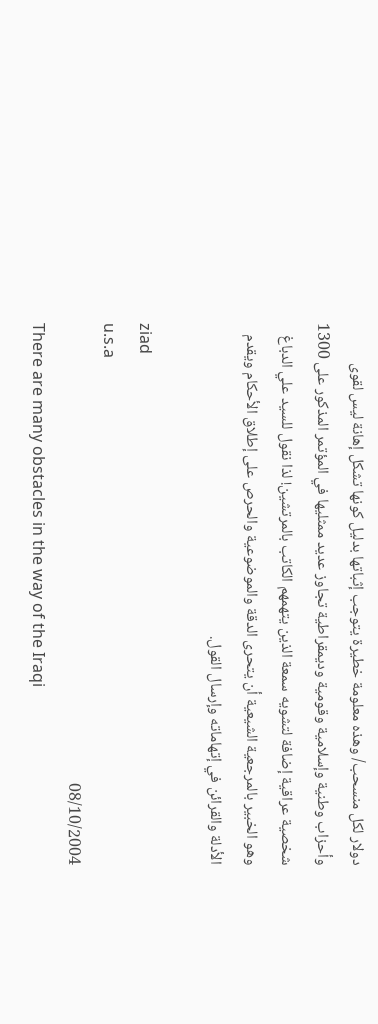دولار لكل منسحب/ وهذه معلومة خطيرة يتوجب إثباتها بدليل كونها تشكل إهانة ليس لقوى وأحزاب وطنية وإسلامية وقومية وديمقراطية تجاوز عديد ممثليها في المؤتمر المذكور على 1300 شخصية عراقية إضافة لتشويه سمعة الذين يتهمهم الكاتب بالمرتشين! لذا نقول للسيد علي الدباغ وهو الخبير بالمرجعية الشيعية أن يتحرى الدقة والموضوعية والحرص على إطلاق الأحكام ويقدم الأدلة والقرائن في إتهاماته وإرسال القول.

ziad
u.s.a
08/10/2004
There are many obstacles in the way of the Iraqi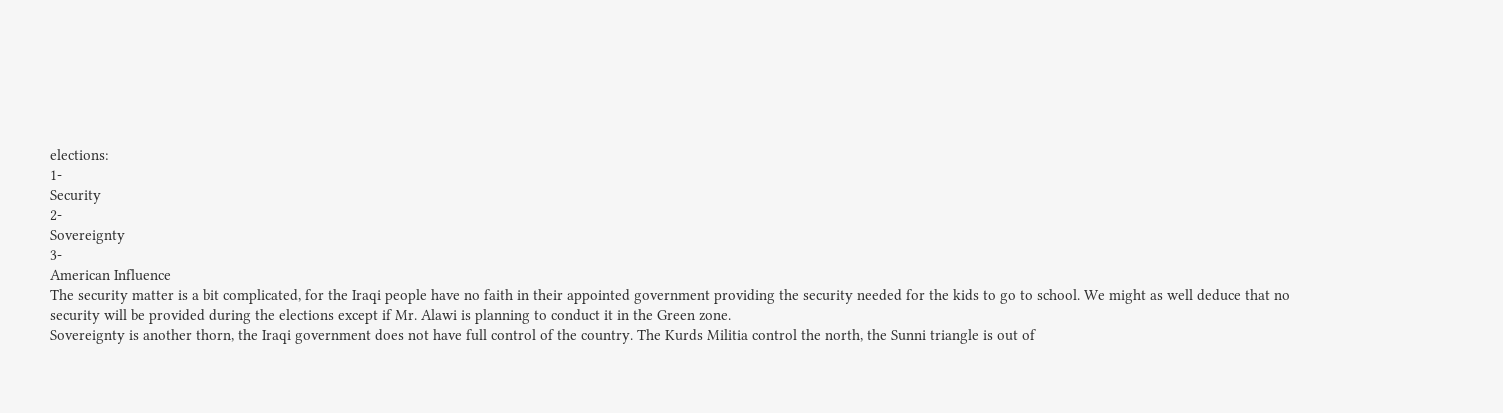elections:
1-
Security
2-
Sovereignty
3-
American Influence
The security matter is a bit complicated, for the Iraqi people have no faith in their appointed government providing the security needed for the kids to go to school. We might as well deduce that no security will be provided during the elections except if Mr. Alawi is planning to conduct it in the Green zone.
Sovereignty is another thorn, the Iraqi government does not have full control of the country. The Kurds Militia control the north, the Sunni triangle is out of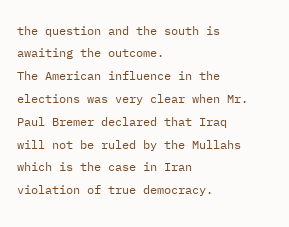the question and the south is awaiting the outcome.
The American influence in the elections was very clear when Mr. Paul Bremer declared that Iraq will not be ruled by the Mullahs which is the case in Iran violation of true democracy.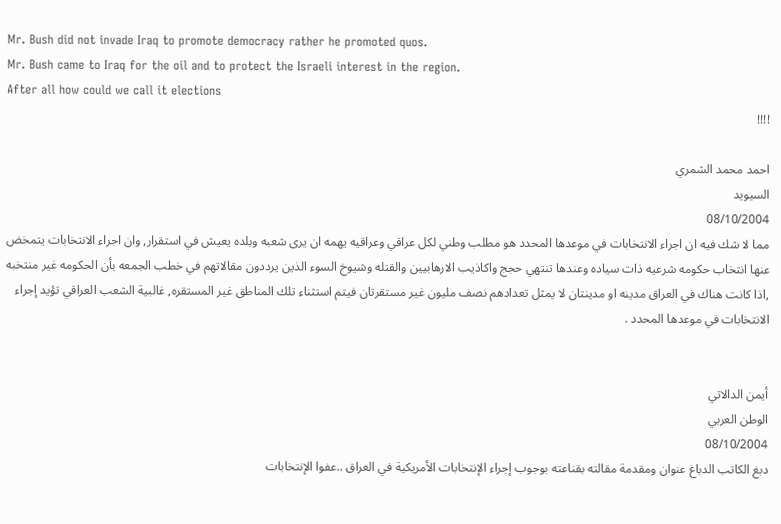Mr. Bush did not invade Iraq to promote democracy rather he promoted quos.
Mr. Bush came to Iraq for the oil and to protect the Israeli interest in the region.
After all how could we call it elections
!!!!

احمد محمد الشمري
السيويد
08/10/2004
مما لا شك فيه ان اجراء الانتخابات في موعدها المحدد هو مطلب وطني لكل عراقي وعراقيه يهمه ان يرى شعبه وبلده يعيش في استقرار, وان اجراء الانتخابات يتمخض عنها انتخاب حكومه شرعيه ذات سياده وعندها تنتهي حجج واكاذيب الارهابيين والقتله وشيوخ السوء الذين يرددون مقالاتهم في خطب الجمعه بأن الحكومه غير منتخبه ,اذا كانت هناك في العراق مدينه او مدينتان لا يمثل تعدادهم نصف مليون غير مستقرتان فيتم استثناء تلك المناطق غير المستقره, غالبية الشعب العراقي تؤيد إجراء الانتخابات في موعدها المحدد .


أيمن الدالاتي
الوطن العربي
08/10/2004
دبغ الكاتب الدباغ عنوان ومقدمة مقالته بقناعته بوجوب إجراء الإنتخابات الأمريكية في العراق ..عفوا الإنتخابات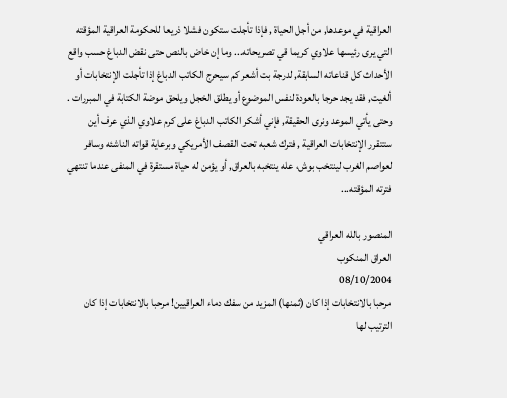العراقية في موعدها, من أجل الحياة , فإذا تأجلت ستكون فشلا ذريعا للحكومة العراقية المؤقته التي يرى رئيسها علاوي كريما قي تصريحاته... وما إن خاض بالنص حتى نقض الدباغ حسب واقع الأحداث كل قناعاته السابقة, لدرجة بت أشعر كم سيحرج الكاتب الدباغ إذا تأجلت الإنتخابات أو ألغيت, فقد يجد حرجا بالعودة لنفس الموضوع أو يطلق الخجل ويلحق موضة الكتابة في المبررات .
وحتى يأتي الموعد ونرى الحقيقة, فإني أشكر الكاتب الدباغ على كرم علاوي الذي عرف أين ستتقرر الإنتخابات العراقية , فترك شعبه تحت القصف الأمريكي وبرعاية قواته الناشئه وسافر لعواصم الغرب لينتخب بوش، عله ينتخبه بالعراق, أو يؤمن له حياة مستقرة في المنفى عندما تنتهي فترته المؤقته...

المنصور بالله العراقي
العراق المنكوب
08/10/2004
مرحبا بالانتخابات إذا كان (ثمنها) المزيد من سفك دماء العراقيين! مرحبا بالانتخابات إذا كان الترتيب لها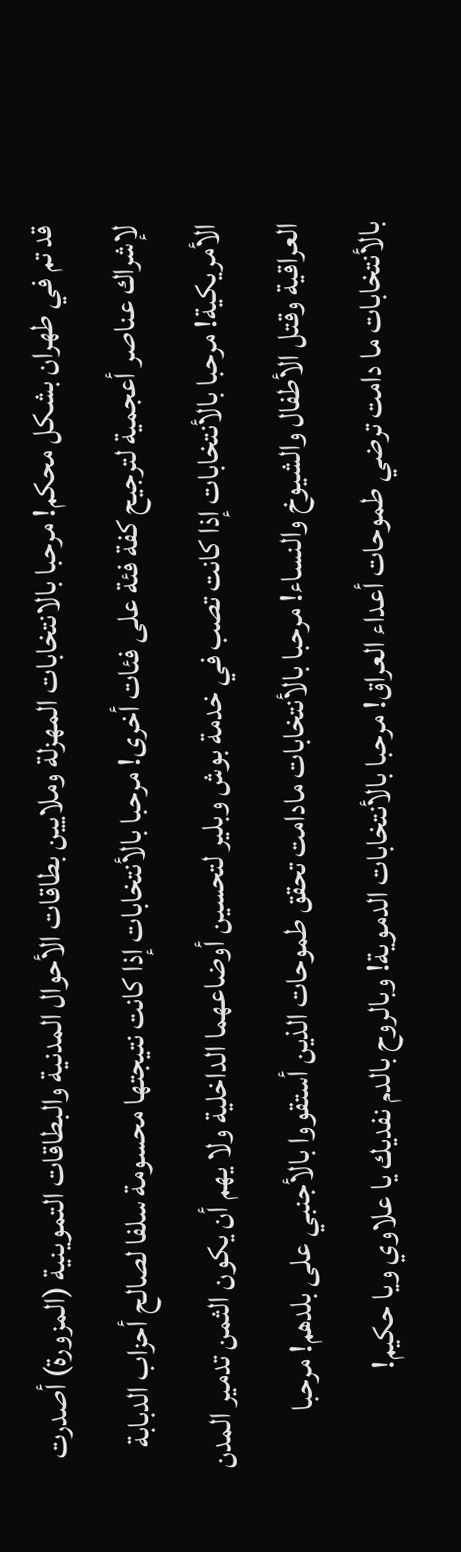قد تم في طهران بشكل محكم! مرحبا بالانتخابات المهزلة وملايين بطاقات الأحوال المدنية والبطاقات التموينية (المزورة) أصدرت لإشراك عناصر أعجمية لترجيح كفة فئة على فئات أخرى! مرحبا بالأنتخابات إذا كانت نتيجتها محسومة سلفا لصالح أحزاب الدبابة الأمريكية! مرحبا بالأنتخابات إذا كانت تصب في خدمة بوش وبلير لتحسين أوضاعهما الداخلية ولا يهم أن يكون الثمن تدمير المدن العراقية وقتل الأطفال والشيوخ والنساء! مرحبا بالأنتخابات مادامت تحقق طموحات الذين أستقووا بالأجنبي على بلدهم! مرحبا بالأنتخابات ما دامت ترضي طموحات أعداء العراق! مرحبا بالأنتخابات الدموية! وبالروح بالدم نفديك يا علاوي ويا حكيم!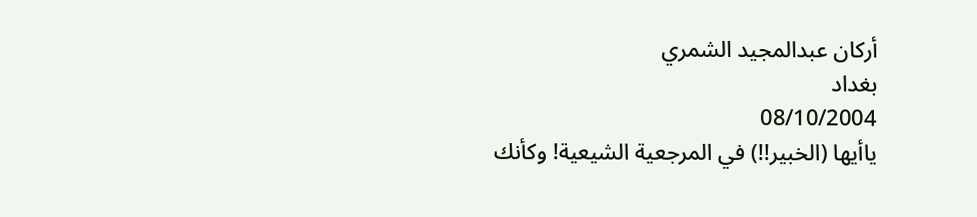أركان عبدالمجيد الشمري
بغداد
08/10/2004
ياأيها (الخبير!!) في المرجعية الشيعية! وكأنك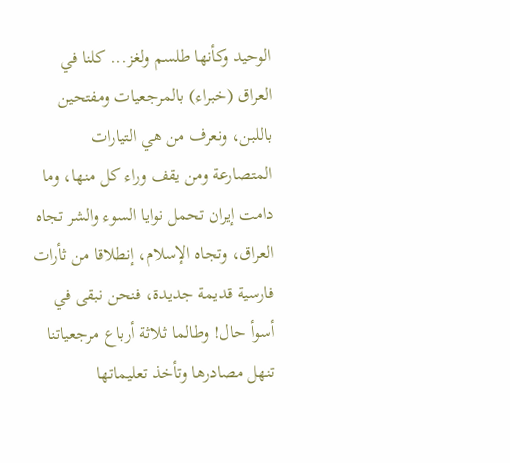الوحيد وكأنها طلسم ولغز... كلنا في العراق (خبراء) بالمرجعيات ومفتحين باللبن، ونعرف من هي التيارات المتصارعة ومن يقف وراء كل منها، وما دامت إيران تحمل نوايا السوء والشر تجاه العراق، وتجاه الإسلام، إنطلاقا من ثأرات فارسية قديمة جديدة، فنحن نبقى في أسوأ حال! وطالما ثلاثة أرباع مرجعياتنا تنهل مصادرها وتأخذ تعليماتها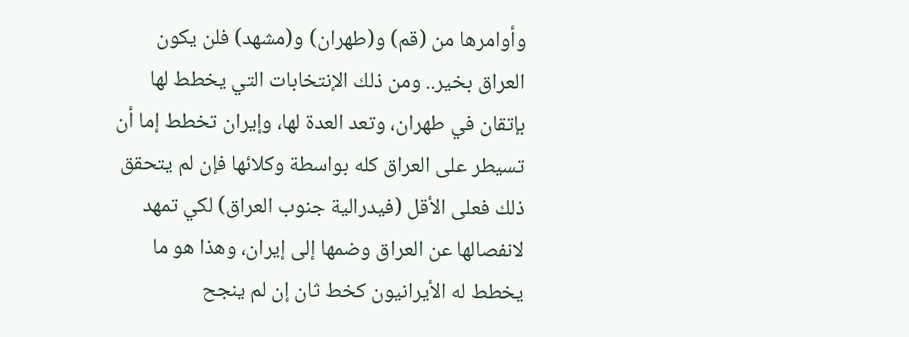وأوامرها من (قم) و(طهران) و(مشهد) فلن يكون العراق بخير.. ومن ذلك الإنتخابات التي يخطط لها بإتقان في طهران، وتعد العدة لها، وإيران تخطط إما أن تسيطر على العراق كله بواسطة وكلائها فإن لم يتحقق ذلك فعلى الأقل (فيدرالية جنوب العراق) لكي تمهد لانفصالها عن العراق وضمها إلى إيران، وهذا هو ما يخطط له الأيرانيون كخط ثان إن لم ينجح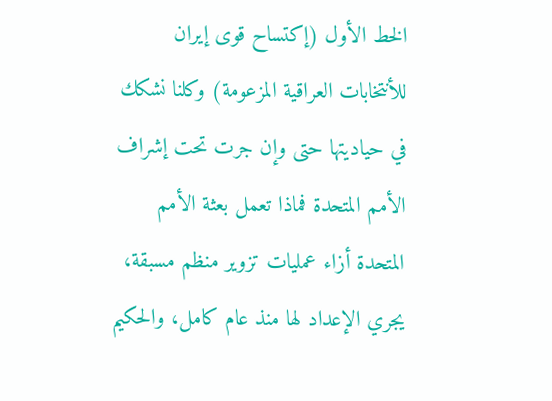الخط الأول (إكتساح قوى إيران للأنتخابات العراقية المزعومة) وكلنا نشكك في حياديتها حتى وإن جرت تحت إشراف الأمم المتحدة فماذا تعمل بعثة الأمم المتحدة أزاء عمليات تزوير منظم مسبقة، يجري الإعداد لها منذ عام كامل، والحكيم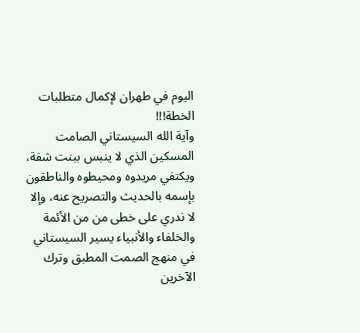اليوم في طهران لإكمال متطلبات الخطة!!!
وآية الله السيستاني الصامت المسكين الذي لا ينبس ببنت شفة، ويكتفي مريدوه ومحيطوه والناطقون بإسمه بالحديث والتصريح عنه، وإلا لا ندري على خطى من من الأئمة والخلفاء والأنبياء يسير السيستاني في منهج الصمت المطبق وترك الآخرين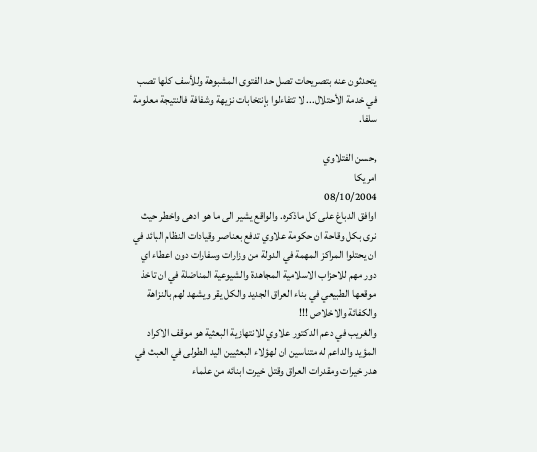يتحدثون عنه بتصريحات تصل حد الفتوى المشبوهة وللأسف كلها تصب في خدمة الأحتلال... لا تتفاءلوا بإنتخابات نزيهة وشفافة فالنتيجة معلومة سلفا.

,حسن الفتلاوي
امريكا
08/10/2004
اوافق الدباغ على كل ماذكره. والواقع يشير الى ما هو ادهى واخطر حيث نرى بكل وقاحة ان حكومة علاوي تدفع بعناصر وقيادات النظام البائد في ان يحتلوا المراكز المهمة في الدولة من وزارات وسفارات دون اعطاء اي دور مهم للاحزاب الاسلامية المجاهدة والشيوعية المناضلة في ان تاخذ موقعها الطبيعي في بناء العراق الجديد والكل يقر ويشهد لهم بالنزاهة والكفائة والاخلاص !!!
والغريب في دعم الدكتور علاوي للانتهازية البعثية هو موقف الاكراد المؤيد والداعم له متناسين ان لهؤلاء البعثيين اليد الطولى في العبث في هدر خيرات ومقدرات العراق وقتل خيرت ابنائه من علماء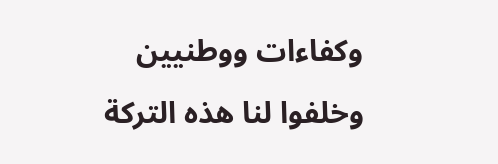وكفاءات ووطنيين وخلفوا لنا هذه التركة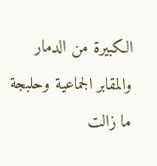الكبيرة من الدمار والمقابر الجماعية وحلبجة ما زالت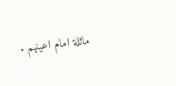ماثلة امام اعينهم .